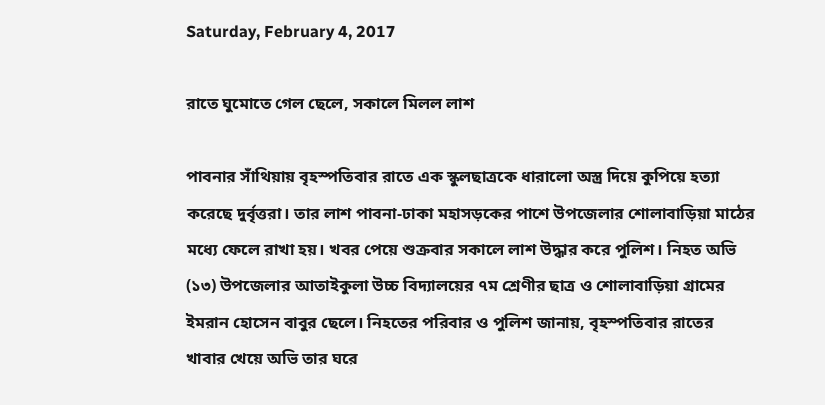Saturday, February 4, 2017

রাতে ঘুমোতে গেল ছেলে, সকালে মিলল লাশ

পাবনার সাঁথিয়ায় বৃহস্পতিবার রাতে এক স্কুলছাত্রকে ধারালো অস্ত্র দিয়ে কুপিয়ে হত্যা করেছে দুর্বৃত্তরা। তার লাশ পাবনা-ঢাকা মহাসড়কের পাশে উপজেলার শোলাবাড়িয়া মাঠের মধ্যে ফেলে রাখা হয়। খবর পেয়ে শুক্রবার সকালে লাশ উদ্ধার করে পুলিশ। নিহত অভি (১৩) উপজেলার আতাইকুলা উচ্চ বিদ্যালয়ের ৭ম শ্রেণীর ছাত্র ও শোলাবাড়িয়া গ্রামের ইমরান হোসেন বাবুর ছেলে। নিহতের পরিবার ও পুলিশ জানায়, বৃহস্পতিবার রাতের খাবার খেয়ে অভি তার ঘরে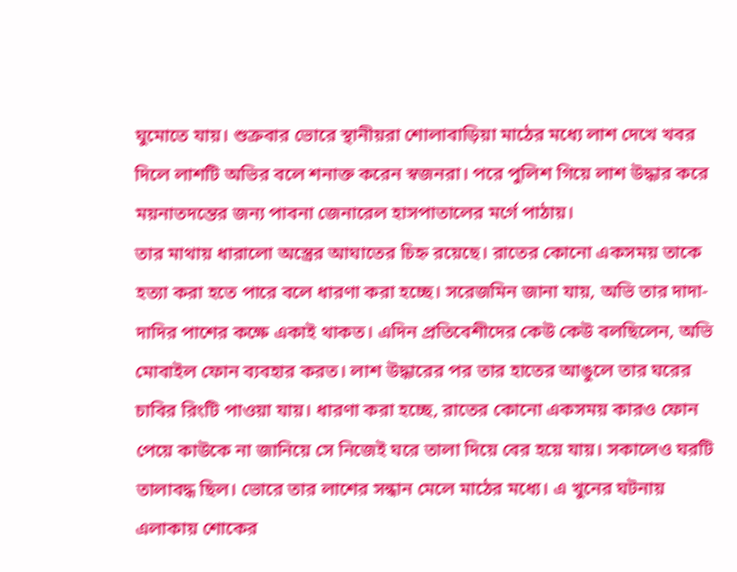ঘুমোতে যায়। শুক্রবার ভোরে স্থানীয়রা শোলাবাড়িয়া মাঠের মধ্যে লাশ দেখে খবর দিলে লাশটি অভির বলে শনাক্ত করেন স্বজনরা। পরে পুলিশ গিয়ে লাশ উদ্ধার করে ময়নাতদন্তের জন্য পাবনা জেনারেল হাসপাতালের মর্গে পাঠায়।
তার মাথায় ধারালো অস্ত্রের আঘাতের চিহ্ন রয়েছে। রাতের কোনো একসময় তাকে হত্যা করা হতে পারে বলে ধারণা করা হচ্ছে। সরেজমিন জানা যায়, অভি তার দাদা-দাদির পাশের কক্ষে একাই থাকত। এদিন প্রতিবেশীদের কেউ কেউ বলছিলেন, অভি মোবাইল ফোন ব্যবহার করত। লাশ উদ্ধারের পর তার হাতের আঙুলে তার ঘরের চাবির রিংটি পাওয়া যায়। ধারণা করা হচ্ছে, রাতের কোনো একসময় কারও ফোন পেয়ে কাউকে না জানিয়ে সে নিজেই ঘরে তালা দিয়ে বের হয়ে যায়। সকালেও ঘরটি তালাবদ্ধ ছিল। ভোরে তার লাশের সন্ধান মেলে মাঠের মধ্যে। এ খুনের ঘটনায় এলাকায় শোকের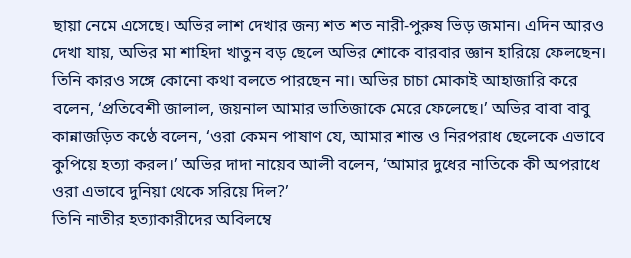ছায়া নেমে এসেছে। অভির লাশ দেখার জন্য শত শত নারী-পুরুষ ভিড় জমান। এদিন আরও দেখা যায়, অভির মা শাহিদা খাতুন বড় ছেলে অভির শোকে বারবার জ্ঞান হারিয়ে ফেলছেন। তিনি কারও সঙ্গে কোনো কথা বলতে পারছেন না। অভির চাচা মোকাই আহাজারি করে বলেন, ‘প্রতিবেশী জালাল, জয়নাল আমার ভাতিজাকে মেরে ফেলেছে।’ অভির বাবা বাবু কান্নাজড়িত কণ্ঠে বলেন, ‘ওরা কেমন পাষাণ যে, আমার শান্ত ও নিরপরাধ ছেলেকে এভাবে কুপিয়ে হত্যা করল।’ অভির দাদা নায়েব আলী বলেন, ‘আমার দুধের নাতিকে কী অপরাধে ওরা এভাবে দুনিয়া থেকে সরিয়ে দিল?’
তিনি নাতীর হত্যাকারীদের অবিলম্বে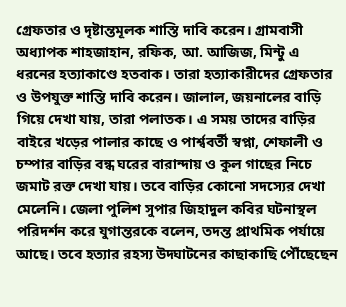গ্রেফতার ও দৃষ্টান্তমূলক শাস্তি দাবি করেন। গ্রামবাসী অধ্যাপক শাহজাহান, রফিক, আ. আজিজ, মিন্টু এ ধরনের হত্যাকাণ্ডে হতবাক। তারা হত্যাকারীদের গ্রেফতার ও উপযুক্ত শাস্তি দাবি করেন। জালাল, জয়নালের বাড়ি গিয়ে দেখা যায়, তারা পলাতক। এ সময় তাদের বাড়ির বাইরে খড়ের পালার কাছে ও পার্শ্ববর্তী স্বপ্না, শেফালী ও চম্পার বাড়ির বন্ধ ঘরের বারান্দায় ও কুল গাছের নিচে জমাট রক্ত দেখা যায়। তবে বাড়ির কোনো সদস্যের দেখা মেলেনি। জেলা পুলিশ সুপার জিহাদুল কবির ঘটনাস্থল পরিদর্শন করে যুগান্তরকে বলেন, তদন্ত প্রাথমিক পর্যায়ে আছে। তবে হত্যার রহস্য উদ্ঘাটনের কাছাকাছি পৌঁছেছেন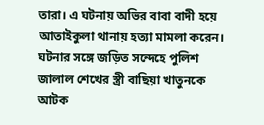তারা। এ ঘটনায় অভির বাবা বাদী হয়ে আতাইকুলা থানায় হত্যা মামলা করেন। ঘটনার সঙ্গে জড়িত সন্দেহে পুলিশ জালাল শেখের স্ত্রী বাছিয়া খাতুনকে আটক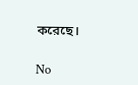করেছে।

No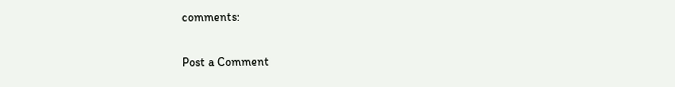comments:

Post a Comment